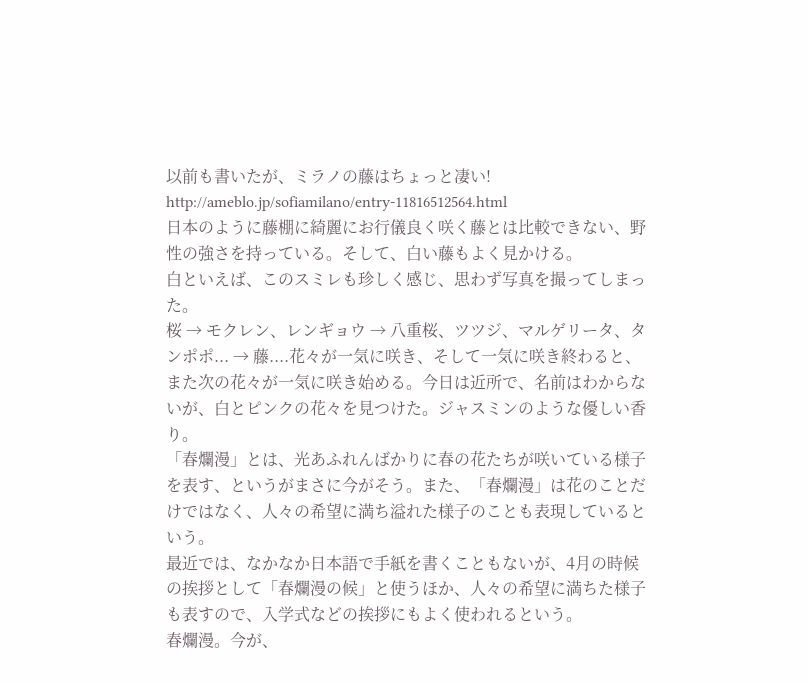以前も書いたが、ミラノの藤はちょっと凄い!
http://ameblo.jp/sofiamilano/entry-11816512564.html
日本のように藤棚に綺麗にお行儀良く咲く藤とは比較できない、野性の強さを持っている。そして、白い藤もよく見かける。
白といえば、このスミレも珍しく感じ、思わず写真を撮ってしまった。
桜 → モクレン、レンギョウ → 八重桜、ツツジ、マルゲリータ、タンポポ... → 藤....花々が一気に咲き、そして一気に咲き終わると、また次の花々が一気に咲き始める。今日は近所で、名前はわからないが、白とピンクの花々を見つけた。ジャスミンのような優しい香り。
「春爛漫」とは、光あふれんばかりに春の花たちが咲いている様子を表す、というがまさに今がそう。また、「春爛漫」は花のことだけではなく、人々の希望に満ち溢れた様子のことも表現しているという。
最近では、なかなか日本語で手紙を書くこともないが、4月の時候の挨拶として「春爛漫の候」と使うほか、人々の希望に満ちた様子も表すので、入学式などの挨拶にもよく使われるという。
春爛漫。今が、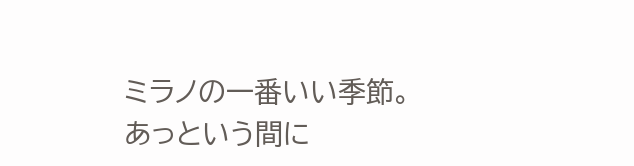ミラノの一番いい季節。あっという間に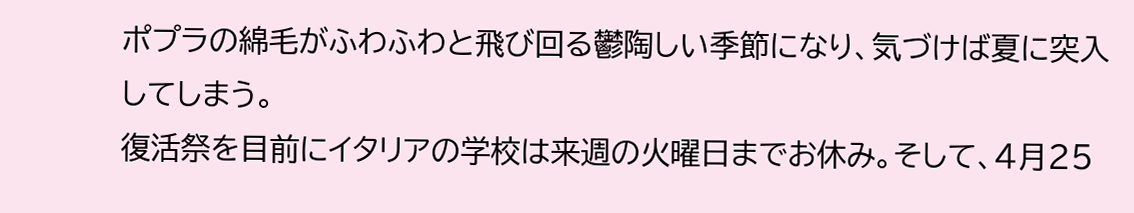ポプラの綿毛がふわふわと飛び回る鬱陶しい季節になり、気づけば夏に突入してしまう。
復活祭を目前にイタリアの学校は来週の火曜日までお休み。そして、4月25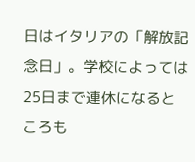日はイタリアの「解放記念日」。学校によっては25日まで連休になるところも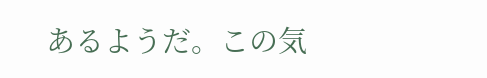あるようだ。この気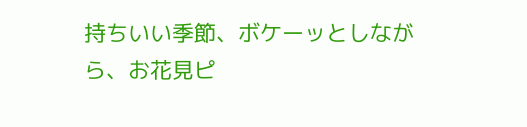持ちいい季節、ボケーッとしながら、お花見ピ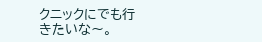クニックにでも行きたいな〜。